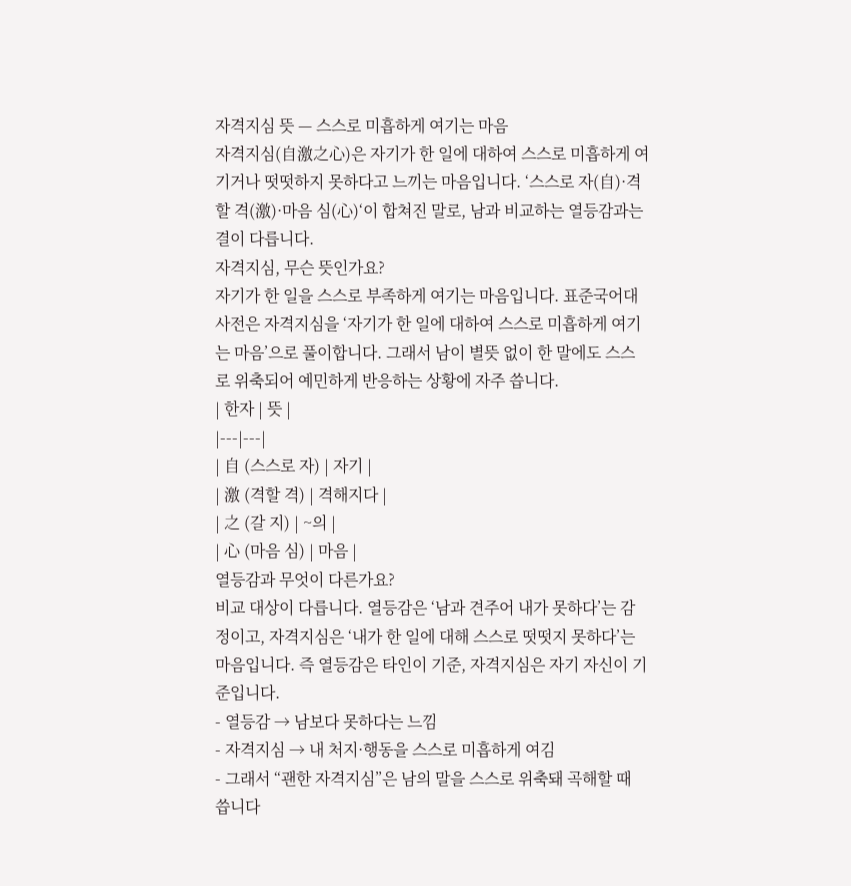자격지심 뜻 — 스스로 미흡하게 여기는 마음
자격지심(自激之心)은 자기가 한 일에 대하여 스스로 미흡하게 여기거나 떳떳하지 못하다고 느끼는 마음입니다. ‘스스로 자(自)·격할 격(激)·마음 심(心)‘이 합쳐진 말로, 남과 비교하는 열등감과는 결이 다릅니다.
자격지심, 무슨 뜻인가요?
자기가 한 일을 스스로 부족하게 여기는 마음입니다. 표준국어대사전은 자격지심을 ‘자기가 한 일에 대하여 스스로 미흡하게 여기는 마음’으로 풀이합니다. 그래서 남이 별뜻 없이 한 말에도 스스로 위축되어 예민하게 반응하는 상황에 자주 씁니다.
| 한자 | 뜻 |
|---|---|
| 自 (스스로 자) | 자기 |
| 激 (격할 격) | 격해지다 |
| 之 (갈 지) | ~의 |
| 心 (마음 심) | 마음 |
열등감과 무엇이 다른가요?
비교 대상이 다릅니다. 열등감은 ‘남과 견주어 내가 못하다’는 감정이고, 자격지심은 ‘내가 한 일에 대해 스스로 떳떳지 못하다’는 마음입니다. 즉 열등감은 타인이 기준, 자격지심은 자기 자신이 기준입니다.
- 열등감 → 남보다 못하다는 느낌
- 자격지심 → 내 처지·행동을 스스로 미흡하게 여김
- 그래서 “괜한 자격지심”은 남의 말을 스스로 위축돼 곡해할 때 씁니다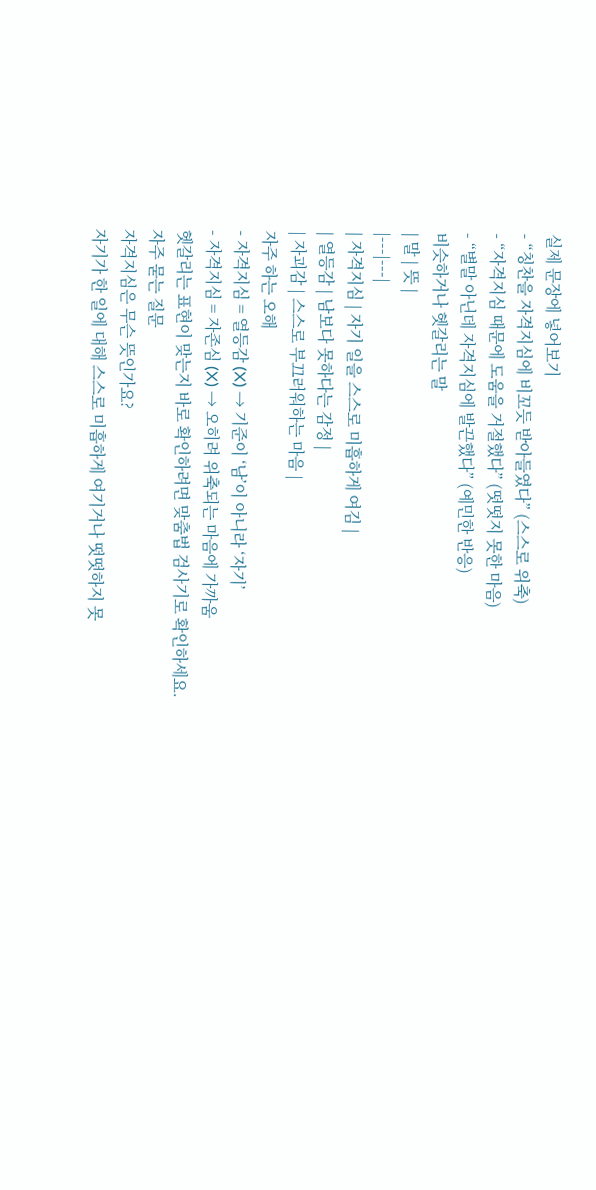실제 문장에 넣어보기
- “칭찬을 자격지심에 비꼬듯 받아들였다” (스스로 위축)
- “자격지심 때문에 도움을 거절했다” (떳떳지 못한 마음)
- “별말 아닌데 자격지심에 발끈했다” (예민한 반응)
비슷하거나 헷갈리는 말
| 말 | 뜻 |
|---|---|
| 자격지심 | 자기 일을 스스로 미흡하게 여김 |
| 열등감 | 남보다 못하다는 감정 |
| 자괴감 | 스스로 부끄러워하는 마음 |
자주 하는 오해
- 자격지심 = 열등감 (X) → 기준이 ‘남’이 아니라 ‘자기’
- 자격지심 = 자존심 (X) → 오히려 위축되는 마음에 가까움
헷갈리는 표현이 맞는지 바로 확인하려면 맞춤법 검사기로 확인하세요.
자주 묻는 질문
자격지심은 무슨 뜻인가요?
자기가 한 일에 대해 스스로 미흡하게 여기거나 떳떳하지 못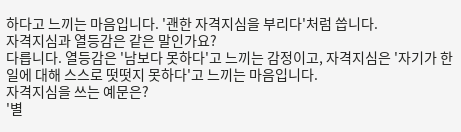하다고 느끼는 마음입니다. '괜한 자격지심을 부리다'처럼 씁니다.
자격지심과 열등감은 같은 말인가요?
다릅니다. 열등감은 '남보다 못하다'고 느끼는 감정이고, 자격지심은 '자기가 한 일에 대해 스스로 떳떳지 못하다'고 느끼는 마음입니다.
자격지심을 쓰는 예문은?
'별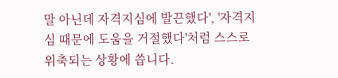말 아닌데 자격지심에 발끈했다', '자격지심 때문에 도움을 거절했다'처럼 스스로 위축되는 상황에 씁니다.